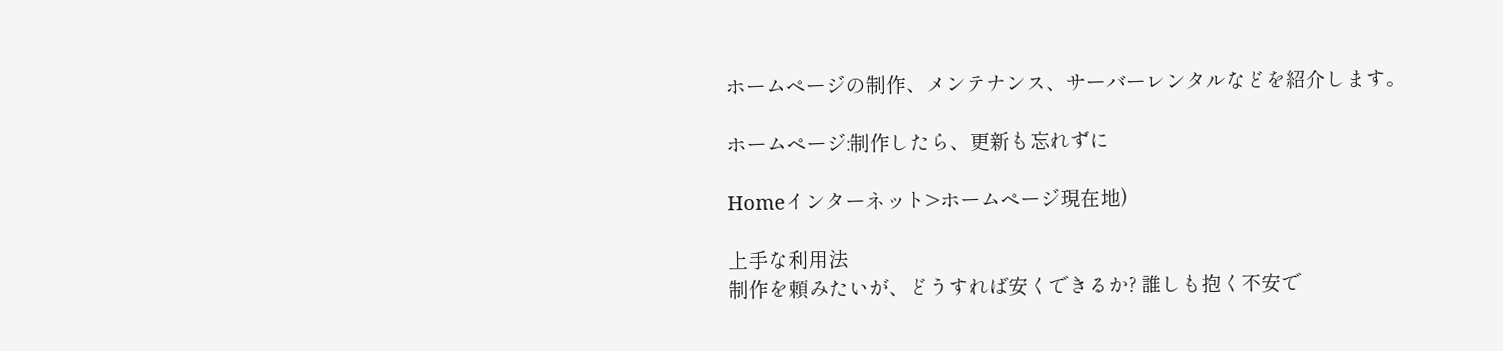ホームページの制作、メンテナンス、サーバーレンタルなどを紹介します。

ホームページ:制作したら、更新も忘れずに

Homeインターネット>ホームページ現在地)

上手な利用法
制作を頼みたいが、どうすれば安くできるか? 誰しも抱く不安で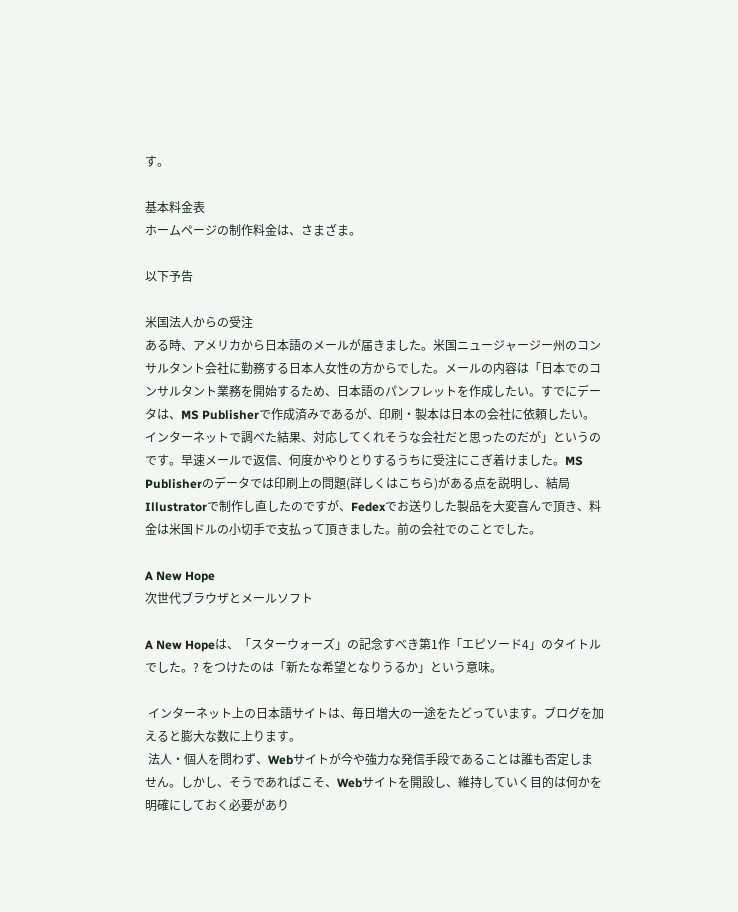す。

基本料金表
ホームページの制作料金は、さまざま。

以下予告

米国法人からの受注
ある時、アメリカから日本語のメールが届きました。米国ニュージャージー州のコンサルタント会社に勤務する日本人女性の方からでした。メールの内容は「日本でのコンサルタント業務を開始するため、日本語のパンフレットを作成したい。すでにデータは、MS Publisherで作成済みであるが、印刷・製本は日本の会社に依頼したい。インターネットで調べた結果、対応してくれそうな会社だと思ったのだが」というのです。早速メールで返信、何度かやりとりするうちに受注にこぎ着けました。MS Publisherのデータでは印刷上の問題(詳しくはこちら)がある点を説明し、結局Illustratorで制作し直したのですが、Fedexでお送りした製品を大変喜んで頂き、料金は米国ドルの小切手で支払って頂きました。前の会社でのことでした。

A New Hope
次世代ブラウザとメールソフト

A New Hopeは、「スターウォーズ」の記念すべき第1作「エピソード4」のタイトルでした。? をつけたのは「新たな希望となりうるか」という意味。

 インターネット上の日本語サイトは、毎日増大の一途をたどっています。ブログを加えると膨大な数に上ります。
 法人・個人を問わず、Webサイトが今や強力な発信手段であることは誰も否定しません。しかし、そうであればこそ、Webサイトを開設し、維持していく目的は何かを明確にしておく必要があり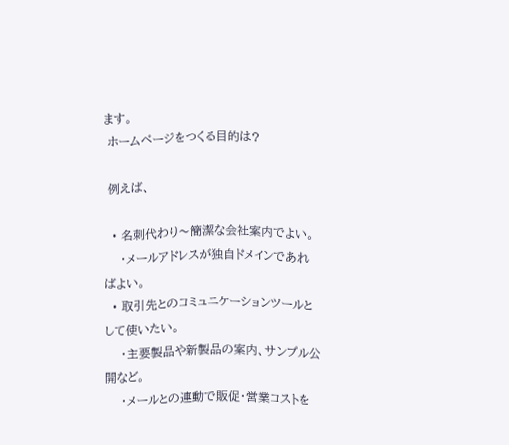ます。
 ホームページをつくる目的は?

 例えば、

  • 名刺代わり〜簡潔な会社案内でよい。
    ・メールアドレスが独自ドメインであればよい。
  • 取引先とのコミュニケーションツールとして使いたい。
    ・主要製品や新製品の案内、サンプル公開など。
    ・メールとの連動で販促・営業コストを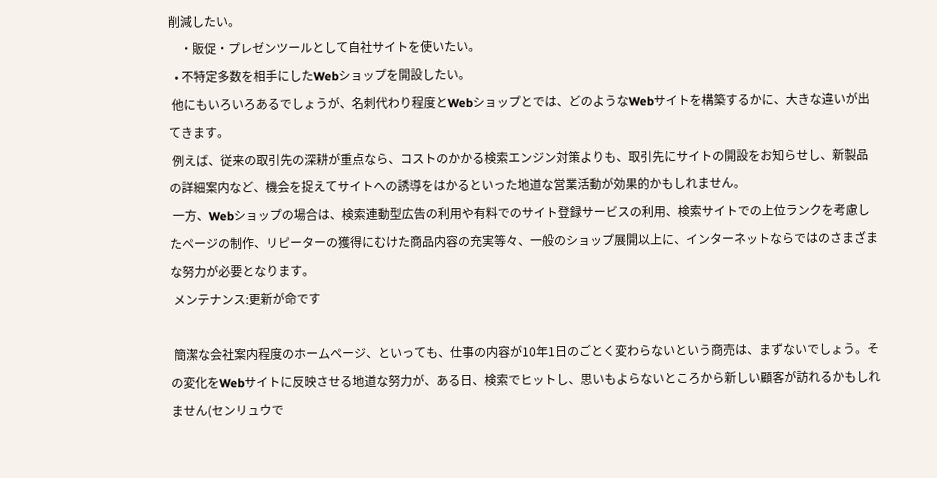削減したい。
    ・販促・プレゼンツールとして自社サイトを使いたい。
  • 不特定多数を相手にしたWebショップを開設したい。
 他にもいろいろあるでしょうが、名刺代わり程度とWebショップとでは、どのようなWebサイトを構築するかに、大きな違いが出てきます。
 例えば、従来の取引先の深耕が重点なら、コストのかかる検索エンジン対策よりも、取引先にサイトの開設をお知らせし、新製品の詳細案内など、機会を捉えてサイトへの誘導をはかるといった地道な営業活動が効果的かもしれません。
 一方、Webショップの場合は、検索連動型広告の利用や有料でのサイト登録サービスの利用、検索サイトでの上位ランクを考慮したページの制作、リピーターの獲得にむけた商品内容の充実等々、一般のショップ展開以上に、インターネットならではのさまざまな努力が必要となります。
 メンテナンス:更新が命です

 簡潔な会社案内程度のホームページ、といっても、仕事の内容が10年1日のごとく変わらないという商売は、まずないでしょう。その変化をWebサイトに反映させる地道な努力が、ある日、検索でヒットし、思いもよらないところから新しい顧客が訪れるかもしれません(センリュウで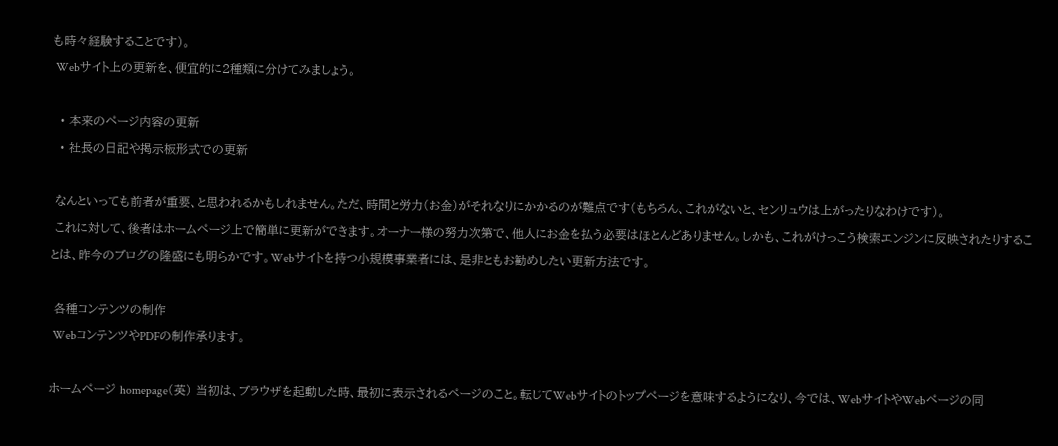も時々経験することです)。
 Webサイト上の更新を、便宜的に2種類に分けてみましょう。

  • 本来のページ内容の更新
  • 社長の日記や掲示板形式での更新

 なんといっても前者が重要、と思われるかもしれません。ただ、時間と労力(お金)がそれなりにかかるのが難点です(もちろん、これがないと、センリュウは上がったりなわけです)。
 これに対して、後者はホームページ上で簡単に更新ができます。オーナー様の努力次第で、他人にお金を払う必要はほとんどありません。しかも、これがけっこう検索エンジンに反映されたりすることは、昨今のブログの隆盛にも明らかです。Webサイトを持つ小規模事業者には、是非ともお勧めしたい更新方法です。

 各種コンテンツの制作
 WebコンテンツやPDFの制作承ります。

ホームページ homepage(英) 当初は、ブラウザを起動した時、最初に表示されるページのこと。転じてWebサイトのトップページを意味するようになり、今では、WebサイトやWebページの同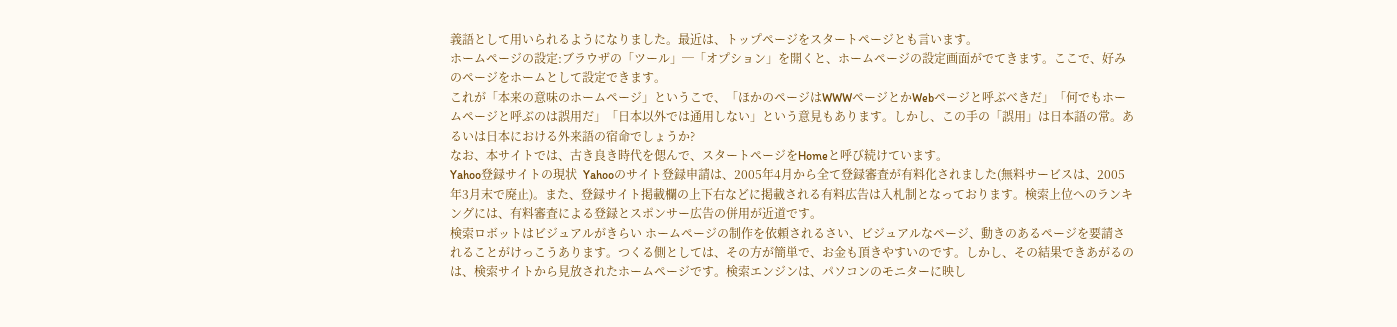義語として用いられるようになりました。最近は、トップページをスタートページとも言います。
ホームページの設定:ブラウザの「ツール」─「オプション」を開くと、ホームページの設定画面がでてきます。ここで、好みのページをホームとして設定できます。
これが「本来の意味のホームページ」というこで、「ほかのページはWWWページとかWebページと呼ぶべきだ」「何でもホームページと呼ぶのは誤用だ」「日本以外では通用しない」という意見もあります。しかし、この手の「誤用」は日本語の常。あるいは日本における外来語の宿命でしょうか?
なお、本サイトでは、古き良き時代を偲んで、スタートページをHomeと呼び続けています。
Yahoo登録サイトの現状  Yahooのサイト登録申請は、2005年4月から全て登録審査が有料化されました(無料サービスは、2005年3月末で廃止)。また、登録サイト掲載欄の上下右などに掲載される有料広告は入札制となっております。検索上位へのランキングには、有料審査による登録とスポンサー広告の併用が近道です。
検索ロボットはビジュアルがきらい ホームページの制作を依頼されるさい、ビジュアルなページ、動きのあるページを要請されることがけっこうあります。つくる側としては、その方が簡単で、お金も頂きやすいのです。しかし、その結果できあがるのは、検索サイトから見放されたホームページです。検索エンジンは、パソコンのモニターに映し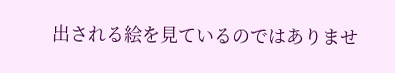出される絵を見ているのではありませ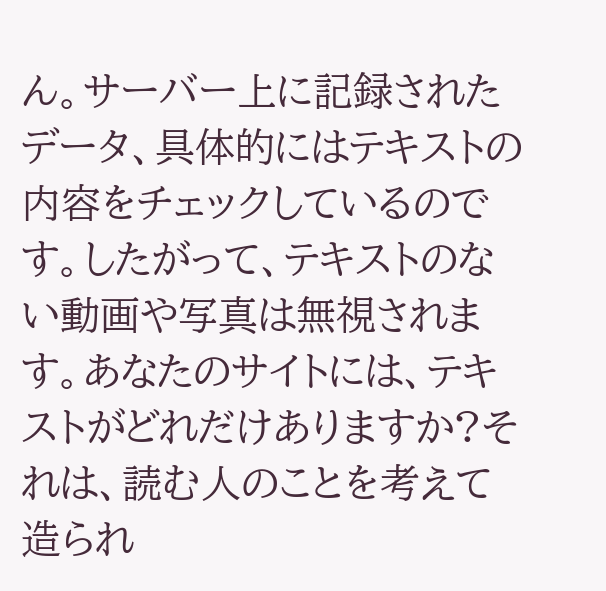ん。サーバー上に記録されたデータ、具体的にはテキストの内容をチェックしているのです。したがって、テキストのない動画や写真は無視されます。あなたのサイトには、テキストがどれだけありますか?それは、読む人のことを考えて造られ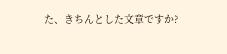た、きちんとした文章ですか?